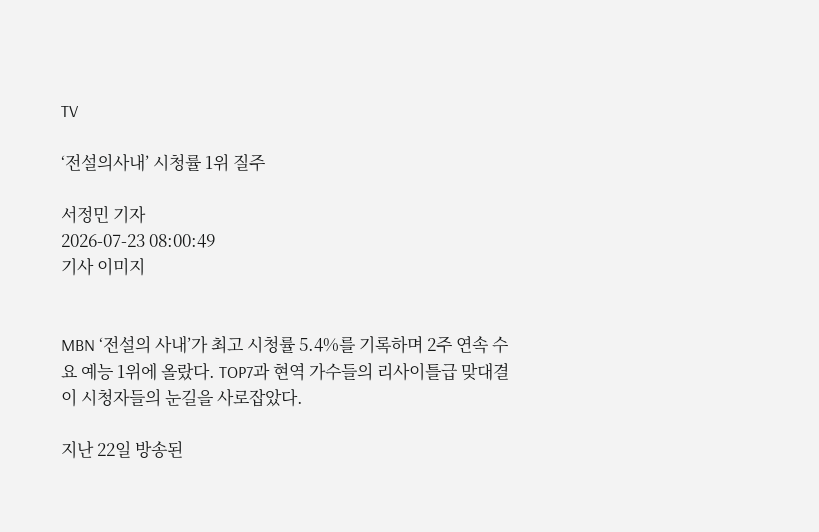TV

‘전설의사내’ 시청률 1위 질주

서정민 기자
2026-07-23 08:00:49
기사 이미지


MBN ‘전설의 사내’가 최고 시청률 5.4%를 기록하며 2주 연속 수요 예능 1위에 올랐다. TOP7과 현역 가수들의 리사이틀급 맞대결이 시청자들의 눈길을 사로잡았다.

지난 22일 방송된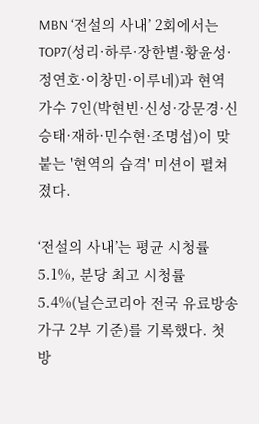MBN ‘전설의 사내’ 2회에서는 TOP7(성리·하루·장한별·황윤성·정연호·이창민·이루네)과 현역 가수 7인(박현빈·신성·강문경·신승태·재하·민수현·조명섭)이 맞붙는 '현역의 습격' 미션이 펼쳐졌다.

‘전설의 사내’는 평균 시청률 5.1%, 분당 최고 시청률 5.4%(닐슨코리아 전국 유료방송가구 2부 기준)를 기록했다. 첫 방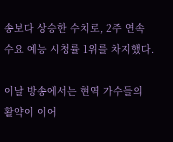송보다 상승한 수치로, 2주 연속 수요 예능 시청률 1위를 차지했다.

이날 방송에서는 현역 가수들의 활약이 이어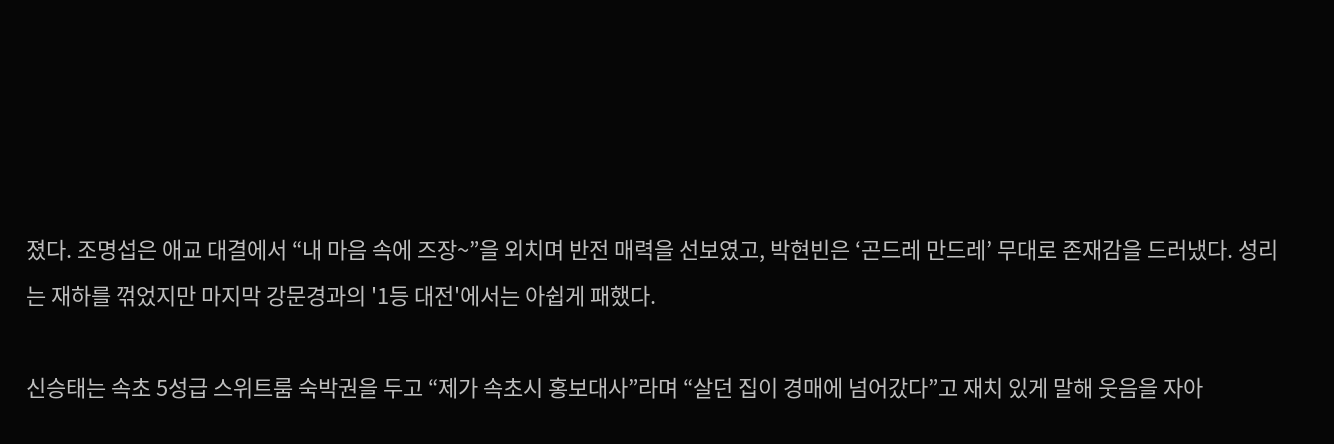졌다. 조명섭은 애교 대결에서 “내 마음 속에 즈장~”을 외치며 반전 매력을 선보였고, 박현빈은 ‘곤드레 만드레’ 무대로 존재감을 드러냈다. 성리는 재하를 꺾었지만 마지막 강문경과의 '1등 대전'에서는 아쉽게 패했다.

신승태는 속초 5성급 스위트룸 숙박권을 두고 “제가 속초시 홍보대사”라며 “살던 집이 경매에 넘어갔다”고 재치 있게 말해 웃음을 자아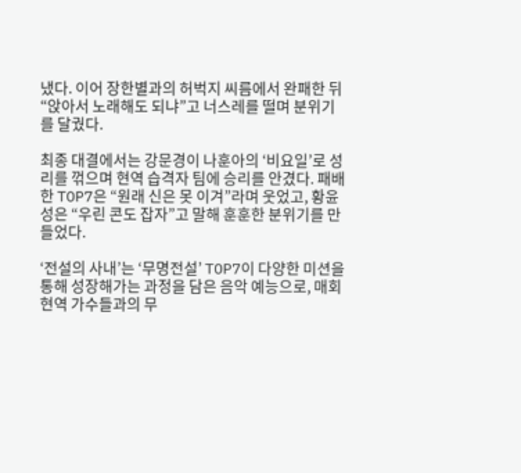냈다. 이어 장한별과의 허벅지 씨름에서 완패한 뒤 “앉아서 노래해도 되냐”고 너스레를 떨며 분위기를 달궜다.

최종 대결에서는 강문경이 나훈아의 ‘비요일’로 성리를 꺾으며 현역 습격자 팀에 승리를 안겼다. 패배한 TOP7은 “원래 신은 못 이겨”라며 웃었고, 황윤성은 “우린 콘도 잡자”고 말해 훈훈한 분위기를 만들었다.

‘전설의 사내’는 ‘무명전설’ TOP7이 다양한 미션을 통해 성장해가는 과정을 담은 음악 예능으로, 매회 현역 가수들과의 무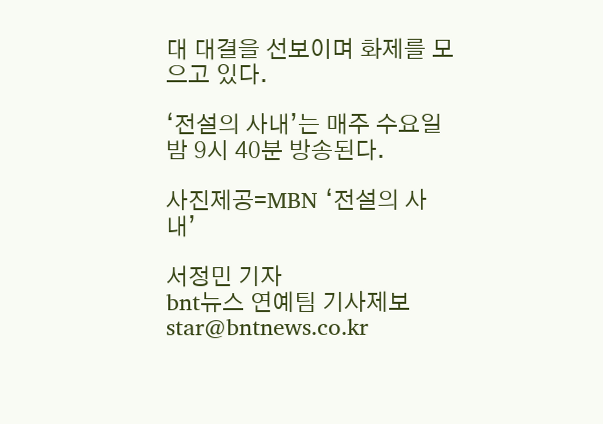대 대결을 선보이며 화제를 모으고 있다.

‘전설의 사내’는 매주 수요일 밤 9시 40분 방송된다.

사진제공=MBN ‘전설의 사내’

서정민 기자
bnt뉴스 연예팀 기사제보 star@bntnews.co.kr